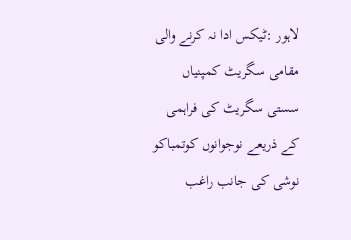لاہور :ٹیکس ادا نہ کرنے والی مقامی سگریٹ کمپنیاں سستی سگریٹ کی فراہمی کے ذریعے نوجوانوں کوتمباکو نوشی کی جانب راغب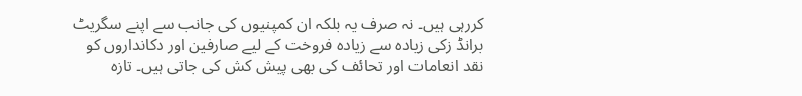کررہی ہیں۔ نہ صرف یہ بلکہ ان کمپنیوں کی جانب سے اپنے سگریٹ برانڈ زکی زیادہ سے زیادہ فروخت کے لیے صارفین اور دکانداروں کو نقد انعامات اور تحائف کی بھی پیش کش کی جاتی ہیں۔ تازہ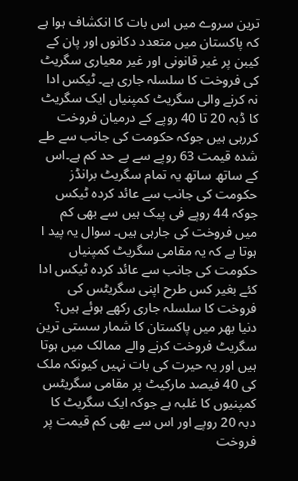ترین سروے میں اس بات کا انکشاف ہوا ہے کہ پاکستان میں متعدد دکانوں اور پان کے کیبن پر غیر قانونی اور غیر معیاری سگریٹ کی فروخت کا سلسلہ جاری ہے۔ ٹیکس ادا نہ کرنے والی سگریٹ کمپنیاں ایک سگریٹ کا ڈبہ 20 تا 40 روپے کے درمیان فروخت کررہی ہیں جوکہ حکومت کی جانب سے طے شدہ قیمت 63 روپے سے بے حد کم ہے۔اس کے ساتھ ساتھ یہ تمام سگریٹ برانڈز حکومت کی جانب سے عائد کردہ ٹیکس جوکہ 44 روپے فی پیک ہیں سے بھی کم میں فروخت کی جارہی ہیں۔ سوال یہ پید ا ہوتا ہے کہ یہ مقامی سگریٹ کمپنیاں حکومت کی جانب سے عائد کردہ ٹیکس ادا کئے بغیر کس طرح اپنی سگریٹس کی فروخت کا سلسلہ جاری رکھے ہوئے ہیں؟
دنیا بھر میں پاکستان کا شمار سستی ترین سگریٹ فروخت کرنے والے ممالک میں ہوتا ہیں اور یہ حیرت کی بات نہیں کیونکہ ملک کی 40 فیصد مارکیٹ پر مقامی سگریٹس کمپنیوں کا غلبہ ہے جوکہ ایک سگریٹ کا دبہ 20 روپے اور اس سے بھی کم قیمت پر فروخت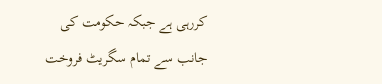کررہی ہے جبکہ حکومت کی جانب سے تمام سگریٹ فروخت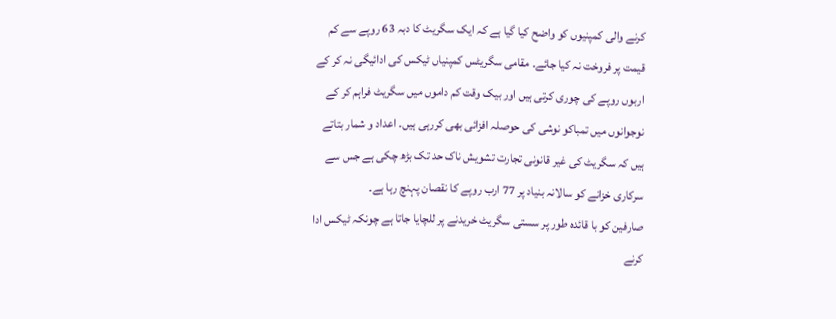کرنے والی کمپنیوں کو واضح کیا گیا ہے کہ ایک سگریٹ کا دبہ 63 روپے سے کم قیمت پر فروخت نہ کیا جائے۔ مقامی سگریٹس کمپنیاں ٹیکس کی ادائیگی نہ کر کے اربوں روپے کی چوری کرتی ہیں اور بیک وقت کم داموں میں سگریٹ فراہم کر کے نوجوانوں میں تمباکو نوشی کی حوصلہ افزائی بھی کررہی ہیں۔ اعداد و شمار بتاتے ہیں کہ سگریٹ کی غیر قانونی تجارت تشویش ناک حد تک بڑھ چکی ہے جس سے سرکاری خزانے کو سالانہ بنیاد پر 77 ارب روپے کا نقصان پہنچ رہا ہے۔
صارفین کو با قائدہ طور پر سستی سگریٹ خریدنے پر للچایا جاتا ہے چونکہ ٹیکس ادا کرنے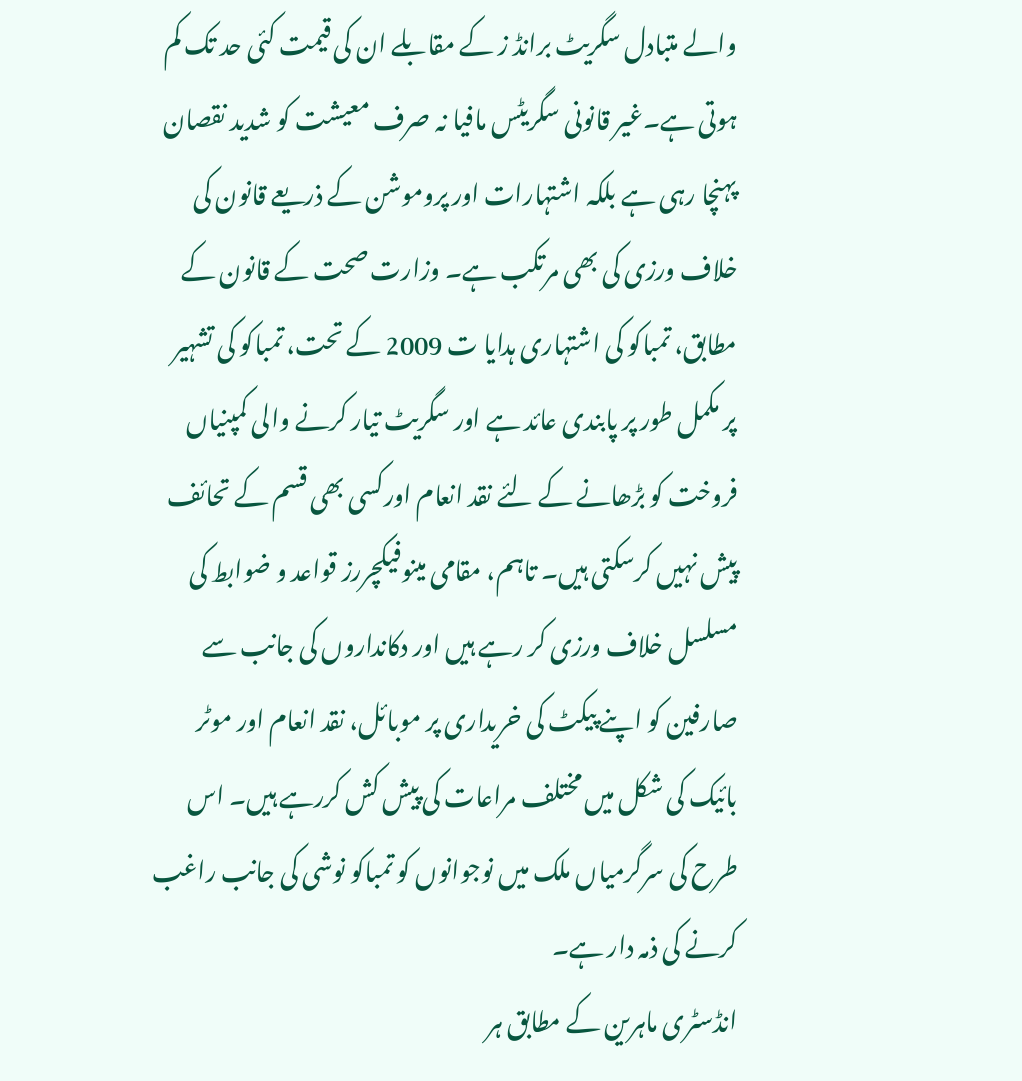والے متبادل سگریٹ برانڈ ز کے مقابلے ان کی قیمت کئی حد تک کم ہوتی ہے۔غیر قانونی سگریٹس مافیا نہ صرف معیشت کو شدید نقصان پہنچا رہی ہے بلکہ اشتہارات اور پروموشن کے ذریعے قانون کی خلاف ورزی کی بھی مرتکب ہے۔ وزارت صحت کے قانون کے مطابق، تمباکو کی اشتہاری ہدایا ت 2009 کے تحت، تمباکو کی تشہیر پر مکمل طور پر پابندی عائد ہے اور سگریٹ تیار کرنے والی کمپنیاں فروخت کو بڑھانے کے لئے نقد انعام اورکسی بھی قسم کے تحائف پیش نہیں کرسکتی ہیں۔ تاہم، مقامی مینوفیکچررز قواعد و ضوابط کی مسلسل خلاف ورزی کر رہے ہیں اور دکانداروں کی جانب سے صارفین کو اپنے پیکٹ کی خریداری پر موبائل، نقد انعام اور موٹر بائیک کی شکل میں مختلف مراعات کی پیش کش کررہے ہیں۔ اس طرح کی سرگرمیاں ملک میں نوجوانوں کو تمباکو نوشی کی جانب راغب کرنے کی ذمہ دار ہے۔
انڈسٹری ماہرین کے مطابق ہر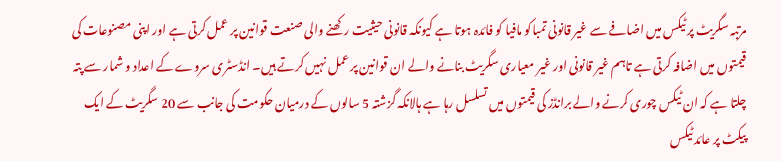مرتبہ سگریٹ پر ٹیکس میں اضافے سے غیر قانونی تمباکو مافیا کو فائدہ ہوتا ہے کیونکہ قانونی حیثیت رکھنے والی صنعت قوانین پر عمل کرتی ہے اور اپنی مصنوعات کی قیمتوں میں اضافہ کرتی ہے تاہم غیر قانونی اور غیر معیاری سگریٹ بنانے والے ان قوانین پر عمل نہیں کرتے ہیں۔ انڈسٹری سروے کے اعداد و شمار سے پتہ چلتا ہے کہ ان ٹیکس چوری کرنے والے برانڈز کی قیمتوں میں تسلسل رہا ہے ہالانکہ گزشتہ 5 سالوں کے درمیان حکومت کی جانب سے 20 سگریٹ کے ایک پیکٹ پر عائد ٹیکس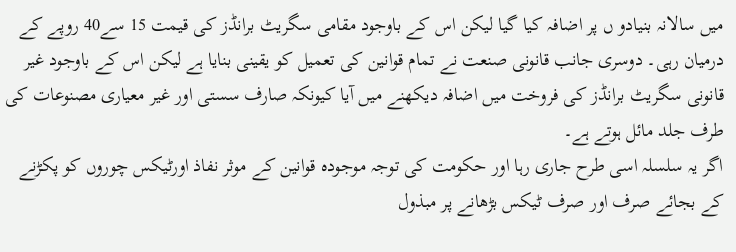میں سالانہ بنیادو ں پر اضافہ کیا گیا لیکن اس کے باوجود مقامی سگریٹ برانڈز کی قیمت 15 سے40 روپے کے درمیان رہی۔ دوسری جانب قانونی صنعت نے تمام قوانین کی تعمیل کو یقینی بنایا ہے لیکن اس کے باوجود غیر قانونی سگریٹ برانڈز کی فروخت میں اضافہ دیکھنے میں آیا کیونکہ صارف سستی اور غیر معیاری مصنوعات کی طرف جلد مائل ہوتے ہے۔
اگر یہ سلسلہ اسی طرح جاری رہا اور حکومت کی توجہ موجودہ قوانین کے موثر نفاذ اورٹیکس چوروں کو پکڑنے کے بجائے صرف اور صرف ٹیکس بڑھانے پر مبذول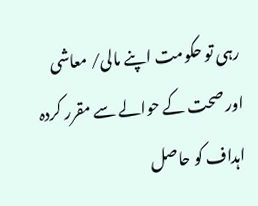رہی تو حکومت اپنے مالی/ معاشی اور صحت کے حوالے سے مقرر کردہ اہداف کو حاصل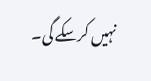نہیں کرسکے گی۔